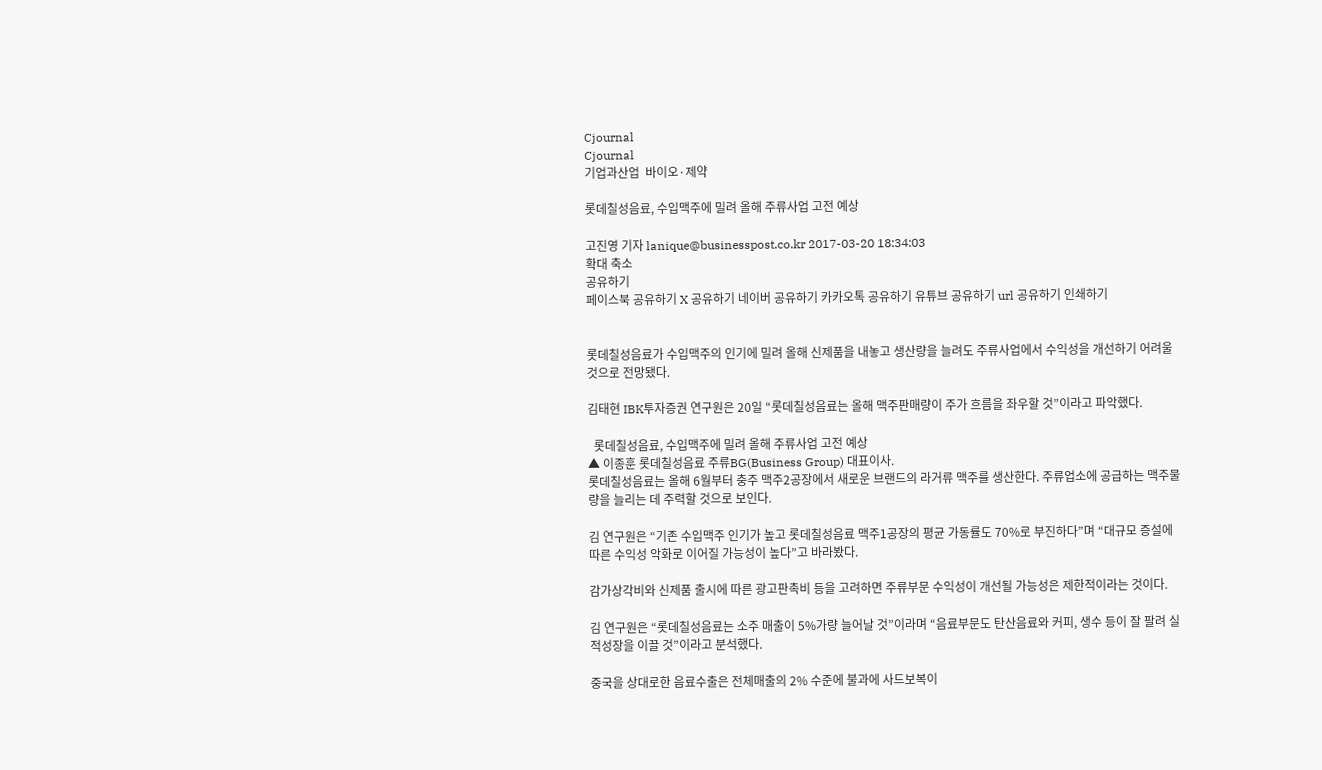Cjournal
Cjournal
기업과산업  바이오·제약

롯데칠성음료, 수입맥주에 밀려 올해 주류사업 고전 예상

고진영 기자 lanique@businesspost.co.kr 2017-03-20 18:34:03
확대 축소
공유하기
페이스북 공유하기 X 공유하기 네이버 공유하기 카카오톡 공유하기 유튜브 공유하기 url 공유하기 인쇄하기


롯데칠성음료가 수입맥주의 인기에 밀려 올해 신제품을 내놓고 생산량을 늘려도 주류사업에서 수익성을 개선하기 어려울 것으로 전망됐다.

김태현 IBK투자증권 연구원은 20일 “롯데칠성음료는 올해 맥주판매량이 주가 흐름을 좌우할 것”이라고 파악했다.

  롯데칠성음료, 수입맥주에 밀려 올해 주류사업 고전 예상
▲ 이종훈 롯데칠성음료 주류BG(Business Group) 대표이사.
롯데칠성음료는 올해 6월부터 충주 맥주2공장에서 새로운 브랜드의 라거류 맥주를 생산한다. 주류업소에 공급하는 맥주물량을 늘리는 데 주력할 것으로 보인다.

김 연구원은 “기존 수입맥주 인기가 높고 롯데칠성음료 맥주1공장의 평균 가동률도 70%로 부진하다”며 “대규모 증설에 따른 수익성 악화로 이어질 가능성이 높다”고 바라봤다.

감가상각비와 신제품 출시에 따른 광고판촉비 등을 고려하면 주류부문 수익성이 개선될 가능성은 제한적이라는 것이다.

김 연구원은 “롯데칠성음료는 소주 매출이 5%가량 늘어날 것”이라며 “음료부문도 탄산음료와 커피, 생수 등이 잘 팔려 실적성장을 이끌 것”이라고 분석했다.

중국을 상대로한 음료수출은 전체매출의 2% 수준에 불과에 사드보복이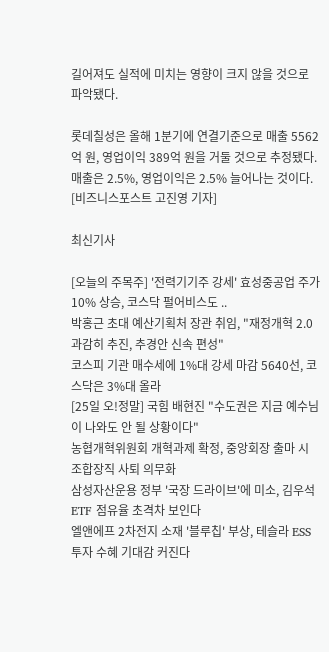길어져도 실적에 미치는 영향이 크지 않을 것으로 파악됐다.

롯데칠성은 올해 1분기에 연결기준으로 매출 5562억 원, 영업이익 389억 원을 거둘 것으로 추정됐다. 매출은 2.5%, 영업이익은 2.5% 늘어나는 것이다. [비즈니스포스트 고진영 기자]

최신기사

[오늘의 주목주] '전력기기주 강세' 효성중공업 주가 10% 상승, 코스닥 펄어비스도 ..
박홍근 초대 예산기획처 장관 취임, "재정개혁 2.0 과감히 추진, 추경안 신속 편성"
코스피 기관 매수세에 1%대 강세 마감 5640선, 코스닥은 3%대 올라
[25일 오!정말] 국힘 배현진 "수도권은 지금 예수님이 나와도 안 될 상황이다"
농협개혁위원회 개혁과제 확정, 중앙회장 출마 시 조합장직 사퇴 의무화
삼성자산운용 정부 '국장 드라이브'에 미소, 김우석 ETF 점유율 초격차 보인다
엘앤에프 2차전지 소재 '블루칩' 부상, 테슬라 ESS 투자 수혜 기대감 커진다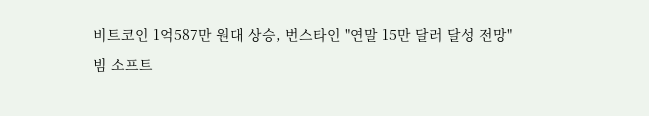비트코인 1억587만 원대 상승, 번스타인 "연말 15만 달러 달성 전망"
빔 소프트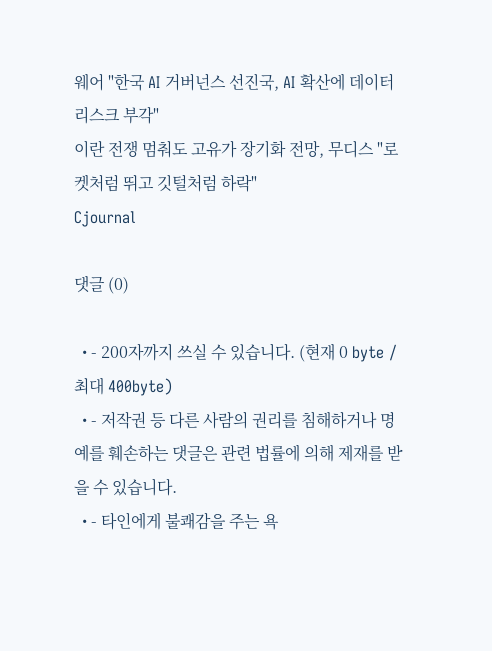웨어 "한국 AI 거버넌스 선진국, AI 확산에 데이터 리스크 부각"
이란 전쟁 멈춰도 고유가 장기화 전망, 무디스 "로켓처럼 뛰고 깃털처럼 하락"
Cjournal

댓글 (0)

  • - 200자까지 쓰실 수 있습니다. (현재 0 byte / 최대 400byte)
  • - 저작권 등 다른 사람의 권리를 침해하거나 명예를 훼손하는 댓글은 관련 법률에 의해 제재를 받을 수 있습니다.
  • - 타인에게 불쾌감을 주는 욕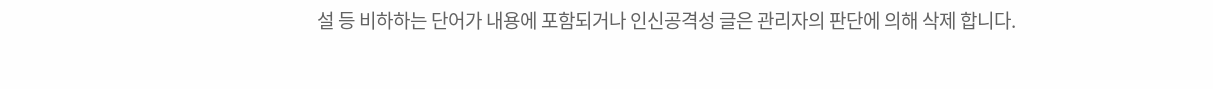설 등 비하하는 단어가 내용에 포함되거나 인신공격성 글은 관리자의 판단에 의해 삭제 합니다.